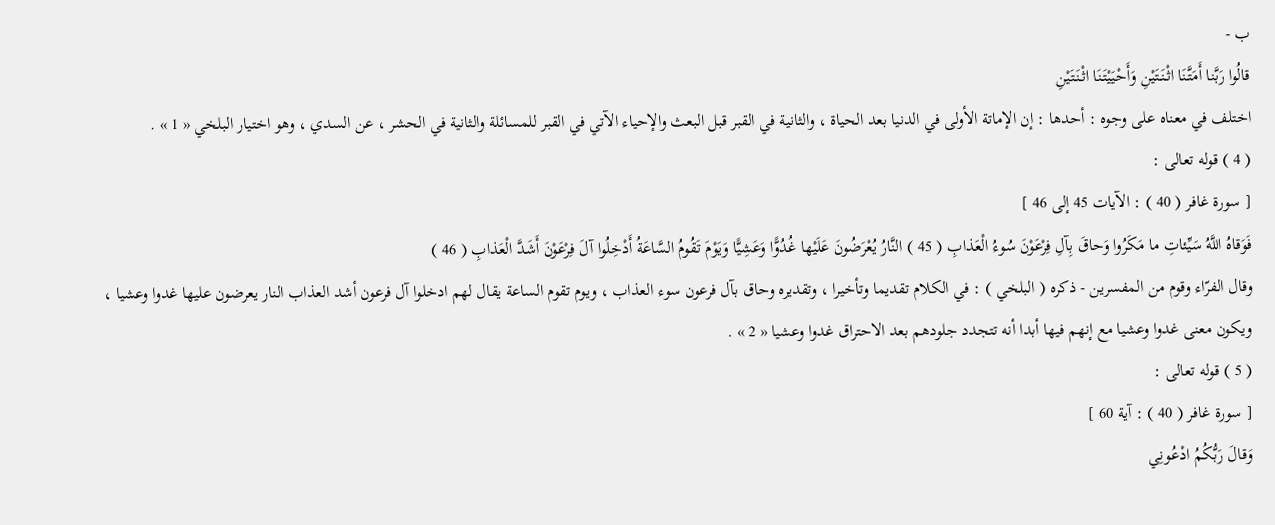ب -
قالُوا رَبَّنا أَمَتَّنَا اثْنَتَيْنِ وَأَحْيَيْتَنَا اثْنَتَيْنِ
اختلف في معناه على وجوه : أحدها : إن الإماتة الأولى في الدنيا بعد الحياة ، والثانية في القبر قبل البعث والإحياء الآتي في القبر للمسائلة والثانية في الحشر ، عن السدي ، وهو اختيار البلخي « 1 » .
( 4 ) قوله تعالى :
[ سورة غافر ( 40 ) : الآيات 45 إلى 46 ]
فَوَقاهُ اللَّهُ سَيِّئاتِ ما مَكَرُوا وَحاقَ بِآلِ فِرْعَوْنَ سُوءُ الْعَذابِ ( 45 ) النَّارُ يُعْرَضُونَ عَلَيْها غُدُوًّا وَعَشِيًّا وَيَوْمَ تَقُومُ السَّاعَةُ أَدْخِلُوا آلَ فِرْعَوْنَ أَشَدَّ الْعَذابِ ( 46 )
وقال الفرّاء وقوم من المفسرين - ذكره ( البلخي ) : في الكلام تقديما وتأخيرا ، وتقديره وحاق بآل فرعون سوء العذاب ، ويوم تقوم الساعة يقال لهم ادخلوا آل فرعون أشد العذاب النار يعرضون عليها غدوا وعشيا ، ويكون معنى غدوا وعشيا مع إنهم فيها أبدا أنه تتجدد جلودهم بعد الاحتراق غدوا وعشيا « 2 » .
( 5 ) قوله تعالى :
[ سورة غافر ( 40 ) : آية 60 ]
وَقالَ رَبُّكُمُ ادْعُونِي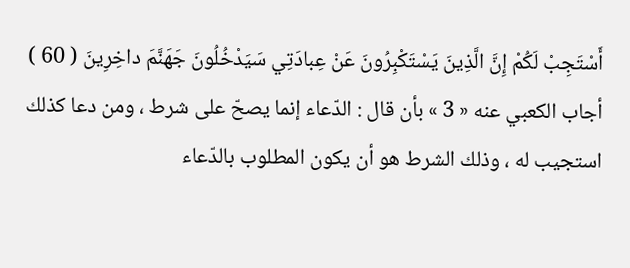أَسْتَجِبْ لَكُمْ إِنَّ الَّذِينَ يَسْتَكْبِرُونَ عَنْ عِبادَتِي سَيَدْخُلُونَ جَهَنَّمَ داخِرِينَ ( 60 )
أجاب الكعبي عنه « 3 » بأن قال : الدّعاء إنما يصحّ على شرط ، ومن دعا كذلك استجيب له ، وذلك الشرط هو أن يكون المطلوب بالدّعاء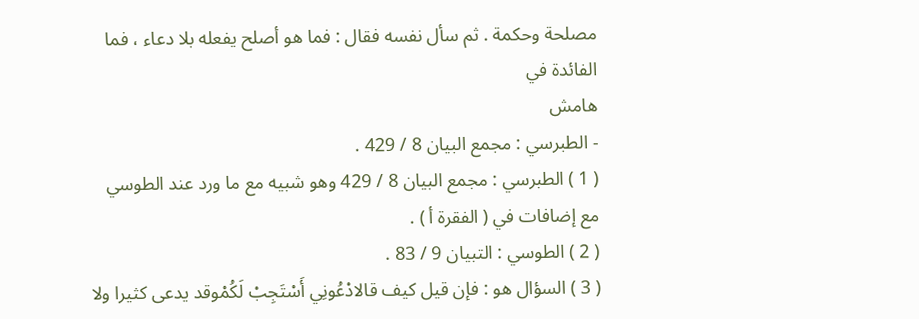مصلحة وحكمة . ثم سأل نفسه فقال : فما هو أصلح يفعله بلا دعاء ، فما الفائدة في
هامش
- الطبرسي : مجمع البيان 8 / 429 .
( 1 ) الطبرسي : مجمع البيان 8 / 429 وهو شبيه مع ما ورد عند الطوسي مع إضافات في ( الفقرة أ ) .
( 2 ) الطوسي : التبيان 9 / 83 .
( 3 ) السؤال هو : فإن قيل كيف قالادْعُونِي أَسْتَجِبْ لَكُمْوقد يدعى كثيرا ولا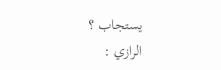يستجاب ؟
الرازي :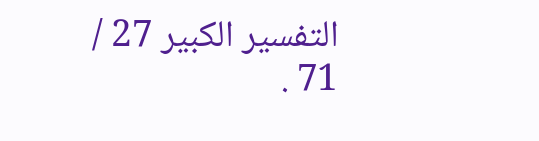التفسير الكبير 27 / 71 .